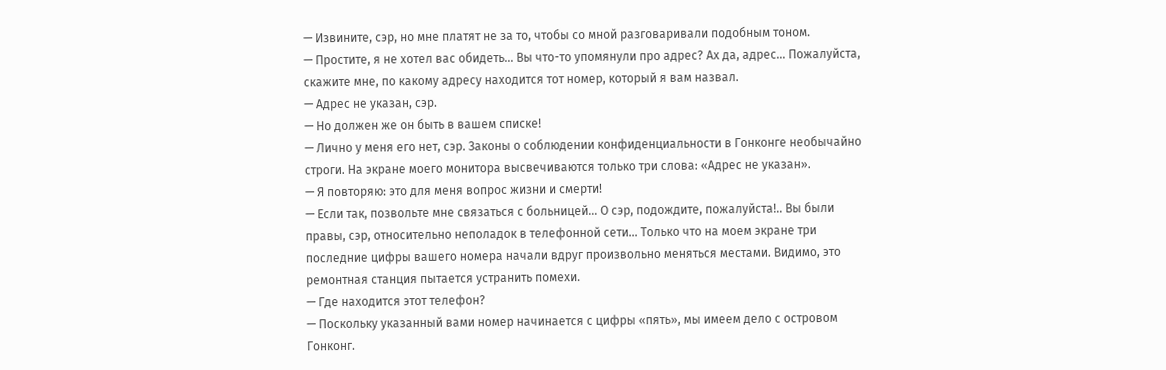— Извините, сэр, но мне платят не за то, чтобы со мной разговаривали подобным тоном.
— Простите, я не хотел вас обидеть… Вы что-то упомянули про адрес? Ах да, адрес… Пожалуйста, скажите мне, по какому адресу находится тот номер, который я вам назвал.
— Адрес не указан, сэр.
— Но должен же он быть в вашем списке!
— Лично у меня его нет, сэр. Законы о соблюдении конфиденциальности в Гонконге необычайно строги. На экране моего монитора высвечиваются только три слова: «Адрес не указан».
— Я повторяю: это для меня вопрос жизни и смерти!
— Если так, позвольте мне связаться с больницей… О сэр, подождите, пожалуйста!.. Вы были правы, сэр, относительно неполадок в телефонной сети… Только что на моем экране три последние цифры вашего номера начали вдруг произвольно меняться местами. Видимо, это ремонтная станция пытается устранить помехи.
— Где находится этот телефон?
— Поскольку указанный вами номер начинается с цифры «пять», мы имеем дело с островом Гонконг.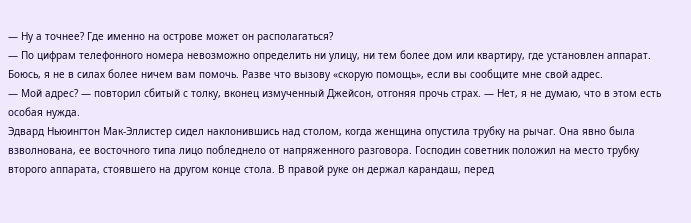— Ну а точнее? Где именно на острове может он располагаться?
— По цифрам телефонного номера невозможно определить ни улицу, ни тем более дом или квартиру, где установлен аппарат. Боюсь, я не в силах более ничем вам помочь. Разве что вызову «скорую помощь», если вы сообщите мне свой адрес.
— Мой адрес? — повторил сбитый с толку, вконец измученный Джейсон, отгоняя прочь страх. — Нет, я не думаю, что в этом есть особая нужда.
Эдвард Ньюингтон Мак-Эллистер сидел наклонившись над столом, когда женщина опустила трубку на рычаг. Она явно была взволнована, ее восточного типа лицо побледнело от напряженного разговора. Господин советник положил на место трубку второго аппарата, стоявшего на другом конце стола. В правой руке он держал карандаш, перед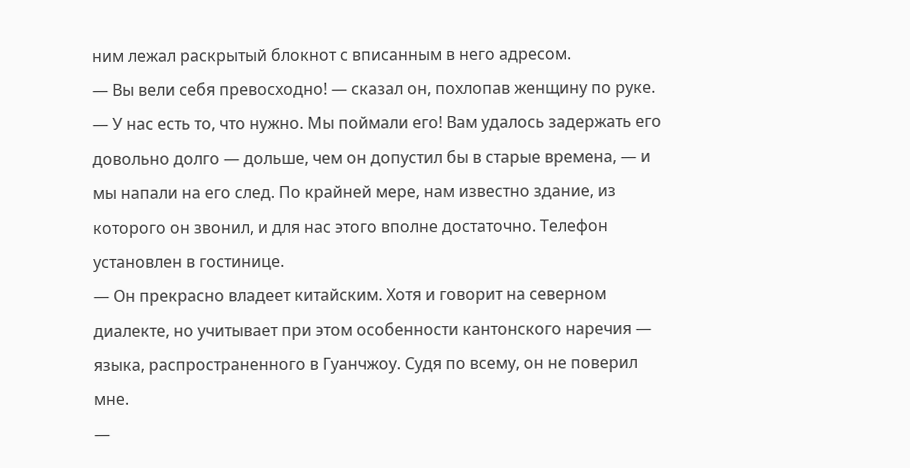ним лежал раскрытый блокнот с вписанным в него адресом.
— Вы вели себя превосходно! — сказал он, похлопав женщину по руке. — У нас есть то, что нужно. Мы поймали его! Вам удалось задержать его довольно долго — дольше, чем он допустил бы в старые времена, — и мы напали на его след. По крайней мере, нам известно здание, из которого он звонил, и для нас этого вполне достаточно. Телефон установлен в гостинице.
— Он прекрасно владеет китайским. Хотя и говорит на северном диалекте, но учитывает при этом особенности кантонского наречия — языка, распространенного в Гуанчжоу. Судя по всему, он не поверил мне.
—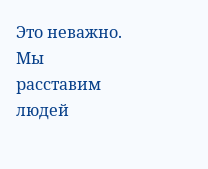Это неважно. Мы расставим людей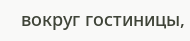вокруг гостиницы,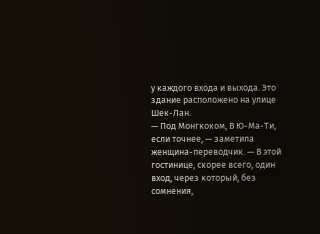у каждого входа и выхода. Это здание расположено на улице Шек-Лан.
— Под Монгкоком, В Ю-Ма-Ти, если точнее, — заметила женщина-переводчик. — В этой гостинице, скорее всего, один вход, через который, без сомнения,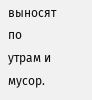выносят по утрам и мусор.